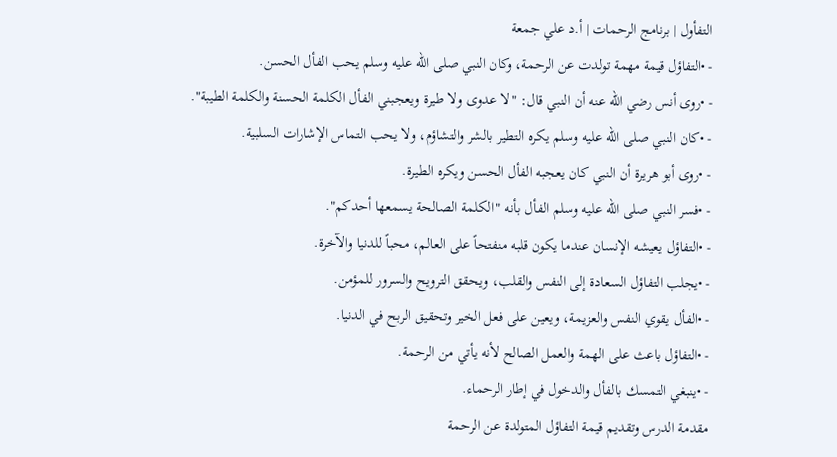التفأول | برنامج الرحمات | أ.د علي جمعة
- •التفاؤل قيمة مهمة تولدت عن الرحمة، وكان النبي صلى الله عليه وسلم يحب الفأل الحسن.
- •روى أنس رضي الله عنه أن النبي قال: "لا عدوى ولا طيرة ويعجبني الفأل الكلمة الحسنة والكلمة الطيبة".
- •كان النبي صلى الله عليه وسلم يكره التطير بالشر والتشاؤم، ولا يحب التماس الإشارات السلبية.
- •روى أبو هريرة أن النبي كان يعجبه الفأل الحسن ويكره الطيرة.
- •فسر النبي صلى الله عليه وسلم الفأل بأنه "الكلمة الصالحة يسمعها أحدكم".
- •التفاؤل يعيشه الإنسان عندما يكون قلبه منفتحاً على العالم، محباً للدنيا والآخرة.
- •يجلب التفاؤل السعادة إلى النفس والقلب، ويحقق الترويح والسرور للمؤمن.
- •الفأل يقوي النفس والعزيمة، ويعين على فعل الخير وتحقيق الربح في الدنيا.
- •التفاؤل باعث على الهمة والعمل الصالح لأنه يأتي من الرحمة.
- •ينبغي التمسك بالفأل والدخول في إطار الرحماء.
مقدمة الدرس وتقديم قيمة التفاؤل المتولدة عن الرحمة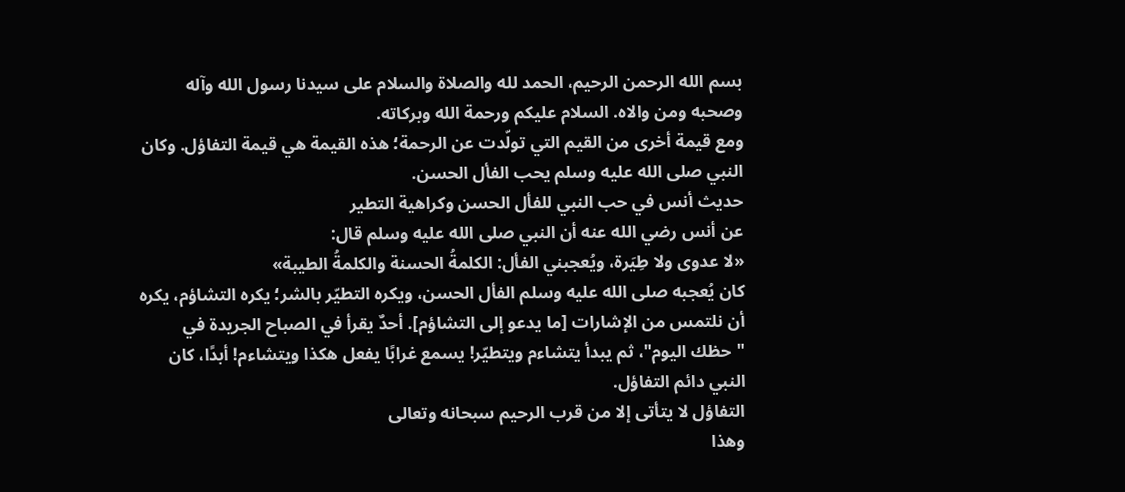بسم الله الرحمن الرحيم، الحمد لله والصلاة والسلام على سيدنا رسول الله وآله وصحبه ومن والاه. السلام عليكم ورحمة الله وبركاته.
ومع قيمة أخرى من القيم التي تولّدت عن الرحمة؛ هذه القيمة هي قيمة التفاؤل. وكان النبي صلى الله عليه وسلم يحب الفأل الحسن.
حديث أنس في حب النبي للفأل الحسن وكراهية التطير
عن أنس رضي الله عنه أن النبي صلى الله عليه وسلم قال:
«لا عدوى ولا طِيَرة، ويُعجبني الفأل: الكلمةُ الحسنة والكلمةُ الطيبة»
كان يُعجبه صلى الله عليه وسلم الفأل الحسن، ويكره التطيّر بالشر؛ يكره التشاؤم، يكره أن نلتمس من الإشارات [ما يدعو إلى التشاؤم]. أحدٌ يقرأ في الصباح الجريدة في "حظك اليوم"، ثم يبدأ يتشاءم ويتطيّر! يسمع غرابًا يفعل هكذا ويتشاءم! أبدًا، كان النبي دائم التفاؤل.
التفاؤل لا يتأتى إلا من قرب الرحيم سبحانه وتعالى
وهذا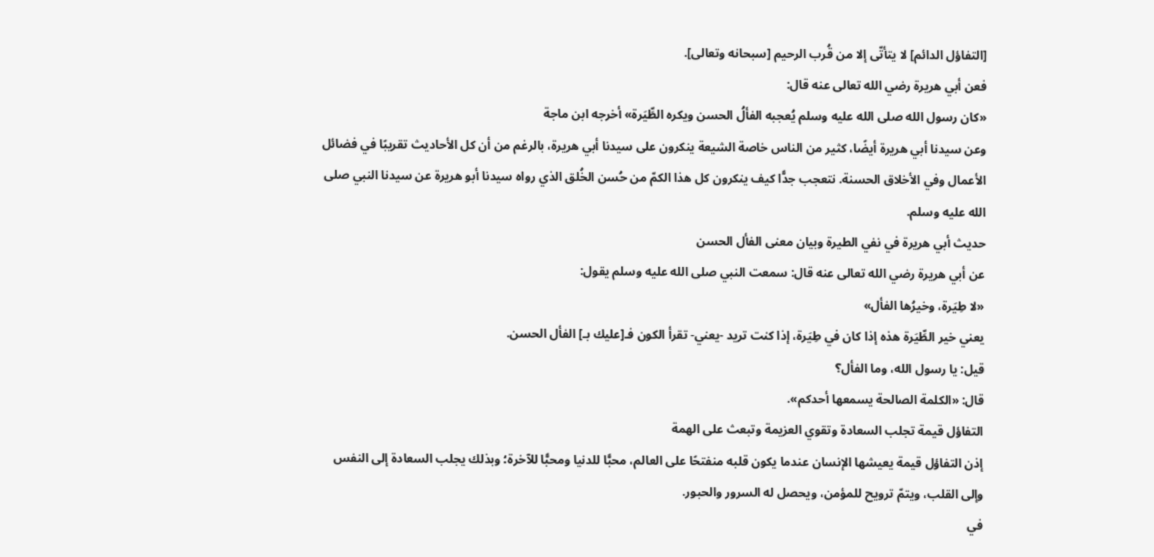[التفاؤل الدائم] لا يتأتّى إلا من قُرب الرحيم [سبحانه وتعالى].
فعن أبي هريرة رضي الله تعالى عنه قال:
«كان رسول الله صلى الله عليه وسلم يُعجبه الفألُ الحسن ويكره الطِّيَرة» أخرجه ابن ماجة
وعن سيدنا أبي هريرة أيضًا، كثير من الناس خاصة الشيعة ينكرون على سيدنا أبي هريرة، بالرغم من أن كل الأحاديث تقريبًا في فضائل الأعمال وفي الأخلاق الحسنة. نتعجب جدًّا كيف ينكرون كل هذا الكمّ من حُسن الخُلق الذي رواه سيدنا أبو هريرة عن سيدنا النبي صلى الله عليه وسلم.
حديث أبي هريرة في نفي الطيرة وبيان معنى الفأل الحسن
عن أبي هريرة رضي الله تعالى عنه قال: سمعت النبي صلى الله عليه وسلم يقول:
«لا طِيَرة، وخيرُها الفأل»
يعني خير الطِّيَرة هذه إذا كان في طِيَرة، إذا كنت تريد -يعني- تقرأ الكون فـ[عليك بـ] الفأل الحسن.
قيل: يا رسول الله، وما الفأل؟
قال: «الكلمة الصالحة يسمعها أحدكم».
التفاؤل قيمة تجلب السعادة وتقوي العزيمة وتبعث على الهمة
إذن التفاؤل قيمة يعيشها الإنسان عندما يكون قلبه منفتحًا على العالم، محبًّا للدنيا ومحبًّا للآخرة؛ وبذلك يجلب السعادة إلى النفس وإلى القلب، ويتمّ ترويح للمؤمن، ويحصل له السرور والحبور.
في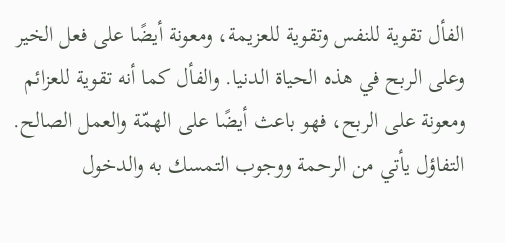الفأل تقوية للنفس وتقوية للعزيمة، ومعونة أيضًا على فعل الخير وعلى الربح في هذه الحياة الدنيا. والفأل كما أنه تقوية للعزائم ومعونة على الربح، فهو باعث أيضًا على الهمّة والعمل الصالح.
التفاؤل يأتي من الرحمة ووجوب التمسك به والدخول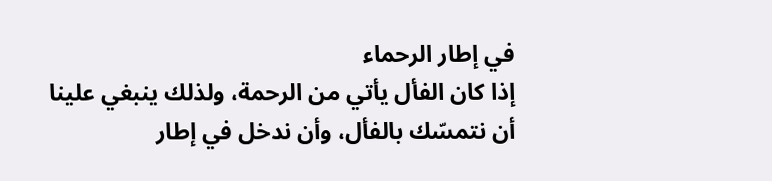في إطار الرحماء
إذا كان الفأل يأتي من الرحمة، ولذلك ينبغي علينا أن نتمسّك بالفأل، وأن ندخل في إطار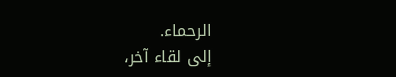الرحماء.
إلى لقاء آخر،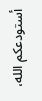أستودعكم الله،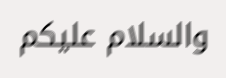والسلام عليكم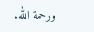ورحمة الله.